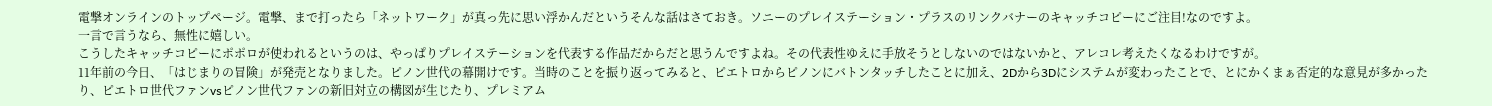電撃オンラインのトップページ。電撃、まで打ったら「ネットワーク」が真っ先に思い浮かんだというそんな話はさておき。ソニーのプレイステーション・プラスのリンクバナーのキャッチコピーにご注目!なのですよ。
一言で言うなら、無性に嬉しい。
こうしたキャッチコピーにポポロが使われるというのは、やっぱりプレイステーションを代表する作品だからだと思うんですよね。その代表性ゆえに手放そうとしないのではないかと、アレコレ考えたくなるわけですが。
11年前の今日、「はじまりの冒険」が発売となりました。ピノン世代の幕開けです。当時のことを振り返ってみると、ピエトロからピノンにバトンタッチしたことに加え、2Dから3Dにシステムが変わったことで、とにかくまぁ否定的な意見が多かったり、ピエトロ世代ファンvsピノン世代ファンの新旧対立の構図が生じたり、プレミアム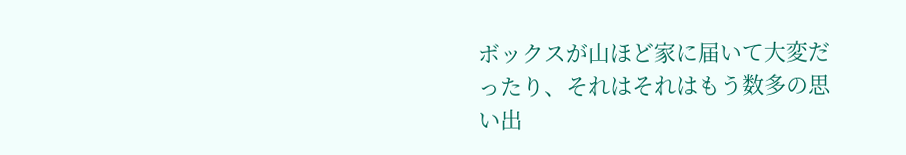ボックスが山ほど家に届いて大変だったり、それはそれはもう数多の思い出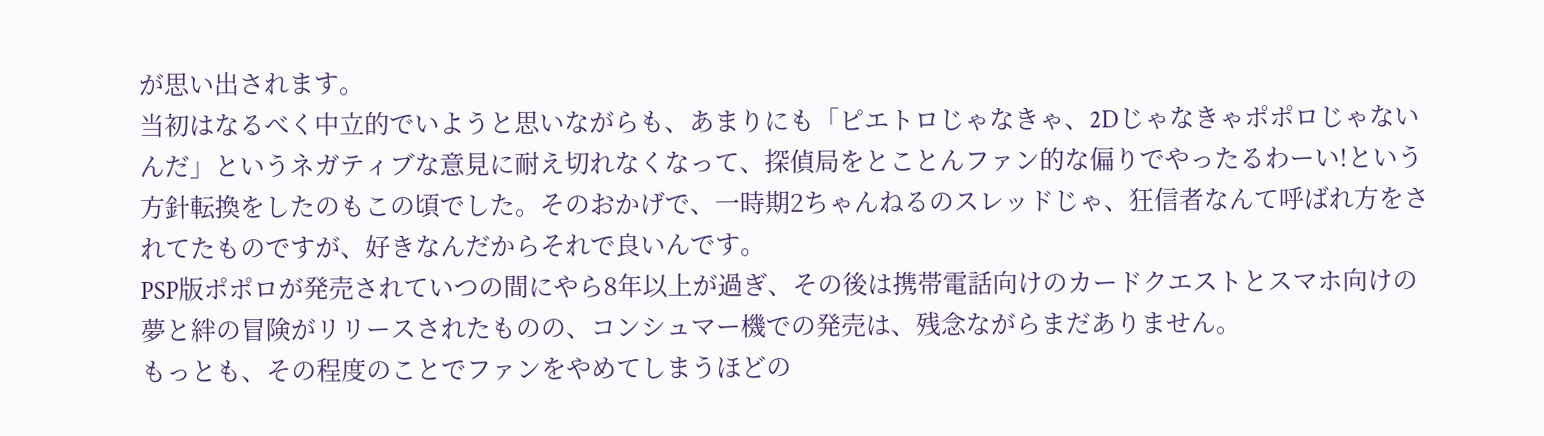が思い出されます。
当初はなるべく中立的でいようと思いながらも、あまりにも「ピエトロじゃなきゃ、2Dじゃなきゃポポロじゃないんだ」というネガティブな意見に耐え切れなくなって、探偵局をとことんファン的な偏りでやったるわーい!という方針転換をしたのもこの頃でした。そのおかげで、一時期2ちゃんねるのスレッドじゃ、狂信者なんて呼ばれ方をされてたものですが、好きなんだからそれで良いんです。
PSP版ポポロが発売されていつの間にやら8年以上が過ぎ、その後は携帯電話向けのカードクエストとスマホ向けの夢と絆の冒険がリリースされたものの、コンシュマー機での発売は、残念ながらまだありません。
もっとも、その程度のことでファンをやめてしまうほどの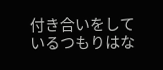付き合いをしているつもりはな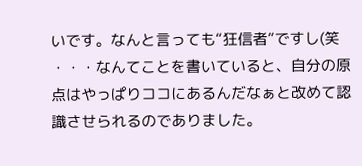いです。なんと言っても“狂信者”ですし(笑
・・・なんてことを書いていると、自分の原点はやっぱりココにあるんだなぁと改めて認識させられるのでありました。